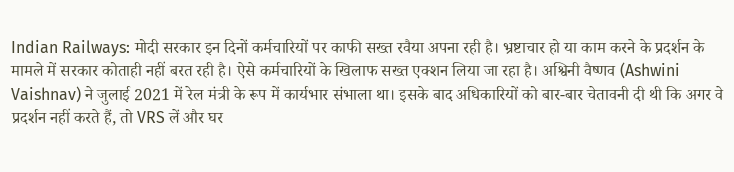Indian Railways: मोदी सरकार इन दिनों कर्मचारियों पर काफी सख्त रवैया अपना रही है। भ्रष्टाचार हो या काम करने के प्रदर्शन के मामले में सरकार कोताही नहीं बरत रही है। ऐसे कर्मचारियों के खिलाफ सख्त एक्शन लिया जा रहा है। अश्विनी वैष्णव (Ashwini Vaishnav) ने जुलाई 2021 में रेल मंत्री के रूप में कार्यभार संभाला था। इसके बाद अधिकारियों को बार-बार चेतावनी दी थी कि अगर वे प्रदर्शन नहीं करते हैं, तो VRS लें और घर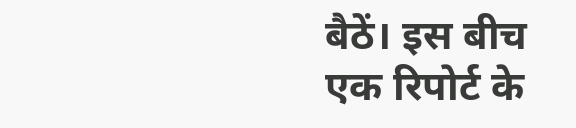बैठें। इस बीच एक रिपोर्ट के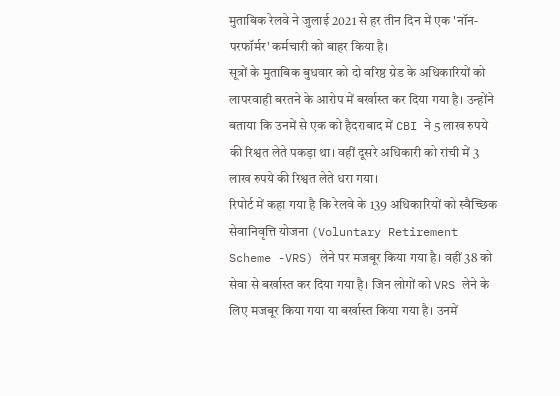मुताबिक रेलवे ने जुलाई 2021 से हर तीन दिन में एक 'नॉन-परफॉर्मर' कर्मचारी को बाहर किया है।
सूत्रों के मुताबिक बुधवार को दो वरिष्ठ ग्रेड के अधिकारियों को लापरवाही बरतने के आरोप में बर्खास्त कर दिया गया है। उन्होंने बताया कि उनमें से एक को हैदराबाद में CBI ने 5 लाख रुपये की रिश्वत लेते पकड़ा था। वहीं दूसरे अधिकारी को रांची में 3 लाख रुपये की रिश्वत लेते धरा गया।
रिपोर्ट में कहा गया है कि रेलवे के 139 अधिकारियों को स्वैच्छिक सेवानिवृत्ति योजना (Voluntary Retirement Scheme -VRS) लेने पर मजबूर किया गया है। वहीं 38 को सेवा से बर्खास्त कर दिया गया है। जिन लोगों को VRS लेने के लिए मजबूर किया गया या बर्खास्त किया गया है। उनमें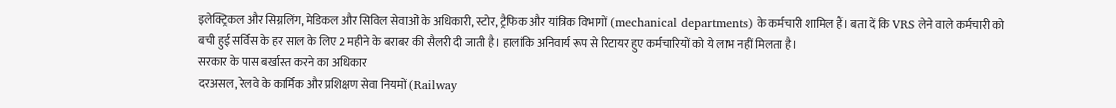इलेक्ट्रिकल और सिग्नलिंग, मेडिकल और सिविल सेवाओं के अधिकारी, स्टोर, ट्रैफिक और यांत्रिक विभागों (mechanical departments) के कर्मचारी शामिल हैं। बता दें कि VRS लेने वाले कर्मचारी को बची हुई सर्विस के हर साल के लिए 2 महीने के बराबर की सैलरी दी जाती है। हालांकि अनिवार्य रूप से रिटायर हुए कर्मचारियों को ये लाभ नहीं मिलता है।
सरकार के पास बर्खास्त करने का अधिकार
दरअसल, रेलवे के कार्मिक और प्रशिक्षण सेवा नियमों (Railway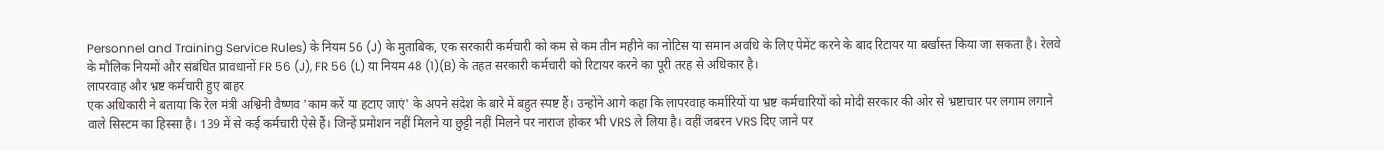Personnel and Training Service Rules) के नियम 56 (J) के मुताबिक, एक सरकारी कर्मचारी को कम से कम तीन महीने का नोटिस या समान अवधि के लिए पेमेंट करने के बाद रिटायर या बर्खास्त किया जा सकता है। रेलवे के मौलिक नियमों और संबंधित प्रावधानों FR 56 (J), FR 56 (L) या नियम 48 (1)(B) के तहत सरकारी कर्मचारी को रिटायर करने का पूरी तरह से अधिकार है।
लापरवाह और भ्रष्ट कर्मचारी हुए बाहर
एक अधिकारी ने बताया कि रेल मंत्री अश्विनी वैष्णव 'काम करें या हटाए जाएं' के अपने संदेश के बारे में बहुत स्पष्ट हैं। उन्होंने आगे कहा कि लापरवाह कर्मारियों या भ्रष्ट कर्मचारियों को मोदी सरकार की ओर से भ्रष्टाचार पर लगाम लगाने वाले सिस्टम का हिस्सा है। 139 में से कई कर्मचारी ऐसे हैं। जिन्हें प्रमोशन नहीं मिलने या छुट्टी नहीं मिलने पर नाराज होकर भी VRS ले लिया है। वहीं जबरन VRS दिए जाने पर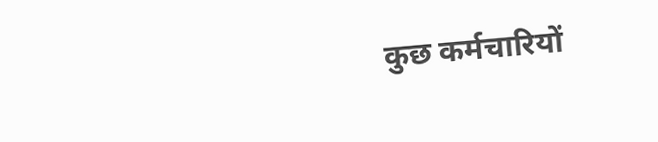कुछ कर्मचारियों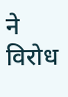ने विरोध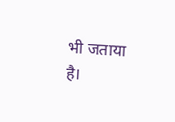भी जताया है।